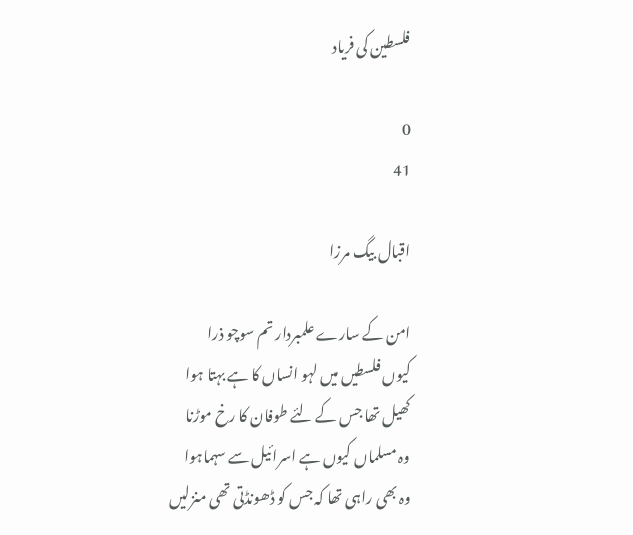فلسطین کی فریاد

0
41

اقبال بیگ مرزا

امن کے سارے علمبردار تم سوچو ذرا
کیوں فلسطیں میں لہو انساں کا ہے بہتا ہوا
کھیل تھا جس کے لئے طوفان کا رخ موڑنا
وہ مسلماں کیوں ہے اسرائیل سے سہماہوا
وہ بھی راہی تھا کہ جس کو ڈھونڈتی تھی منزلیں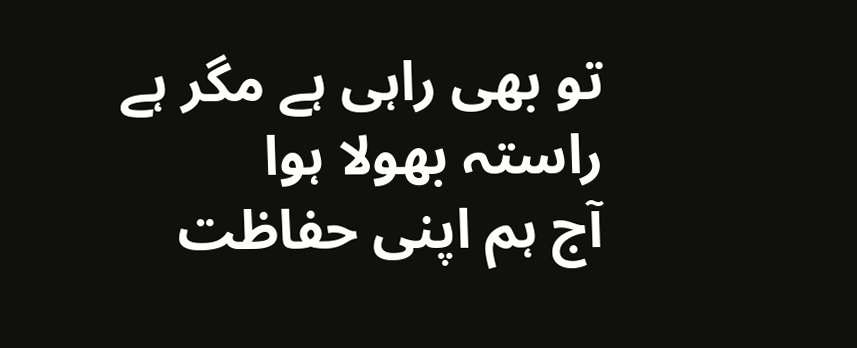تو بھی راہی ہے مگر ہے راستہ بھولا ہوا
آج ہم اپنی حفاظت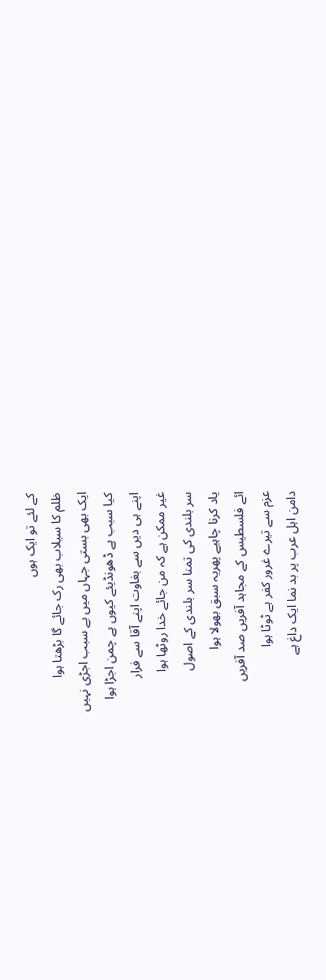کے لئے تو ایک ہوں
ظلم کا سیلاب بھی رک جائے گا بڑھتا ہوا
ایک بھی بستی جہاں میں بے سبب اجڑی نہیں
کیا سبب ہے ڈھونڈیئے کیوں ہے چمن اجڑا ہوا
اپنے ہی دیں سے بغاوت اپنے آقا سے فرار
غیر ممکن ہے کہ من جائے خدا روٹھا ہوا
سر بلندی کی تمنا سر بلندی کے اصول
یاد کرنا چاہیے پھریہ سبق بھولا ہوا
ائے فلسطیس کے مجاہد آفریں صد آفریں
عزم سے تیرے غرور کفر ہے ٹوٹا ہوا
دامن اہل عرب پر بد نما ایک داغ ہے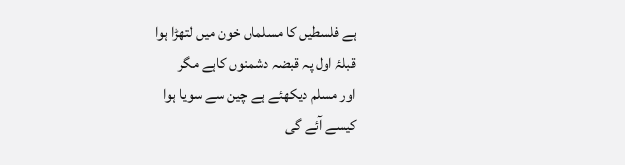ہے فلسطیں کا مسلماں خون میں لتھڑا ہوا
قبلۂ اول پہ قبضہ دشمنوں کاہے مگر
اور مسلم دیکھئے ہے چین سے سویا ہوا
کیسے آئے گی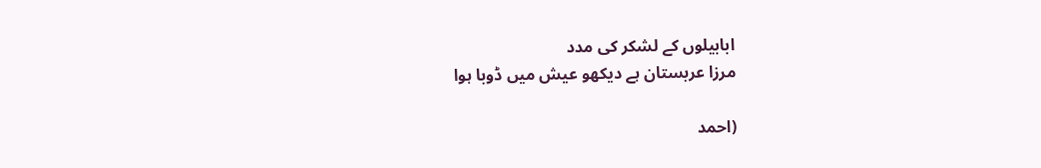ابابیلوں کے لشکر کی مدد
مرزا عربستان ہے دیکھو عیش میں ڈوبا ہوا

(احمد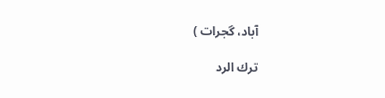آباد، گجرات )

ترك الرد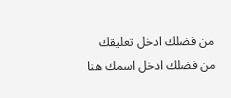من فضلك ادخل تعليقك
من فضلك ادخل اسمك هنا